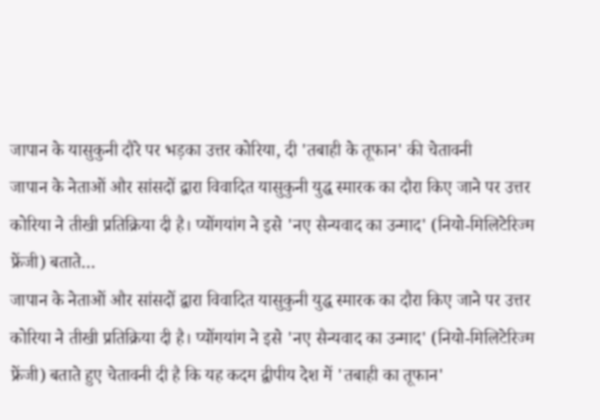जापान के यासुकुनी दौरे पर भड़का उत्तर कोरिया, दी 'तबाही के तूफान' की चेतावनी
जापान के नेताओं और सांसदों द्वारा विवादित यासुकुनी युद्ध स्मारक का दौरा किए जाने पर उत्तर कोरिया ने तीखी प्रतिक्रिया दी है। प्योंगयांग ने इसे 'नए सैन्यवाद का उन्माद' (नियो-मिलिटेरिज्म फ्रेंजी) बताते…
जापान के नेताओं और सांसदों द्वारा विवादित यासुकुनी युद्ध स्मारक का दौरा किए जाने पर उत्तर कोरिया ने तीखी प्रतिक्रिया दी है। प्योंगयांग ने इसे 'नए सैन्यवाद का उन्माद' (नियो-मिलिटेरिज्म फ्रेंजी) बताते हुए चेतावनी दी है कि यह कदम द्वीपीय देश में 'तबाही का तूफान'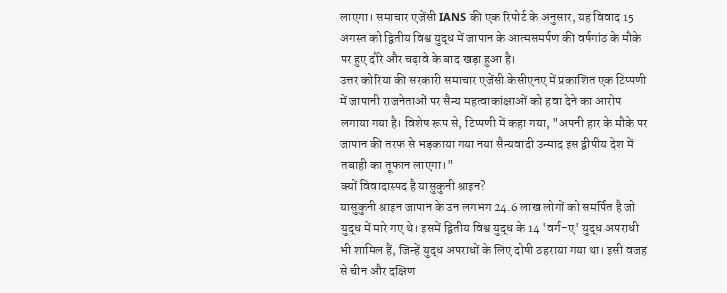लाएगा। समाचार एजेंसी IANS की एक रिपोर्ट के अनुसार, यह विवाद 15 अगस्त को द्वितीय विश्व युद्ध में जापान के आत्मसमर्पण की वर्षगांठ के मौके पर हुए दौरे और चढ़ावे के बाद खड़ा हुआ है।
उत्तर कोरिया की सरकारी समाचार एजेंसी केसीएनए में प्रकाशित एक टिप्पणी में जापानी राजनेताओं पर सैन्य महत्वाकांक्षाओं को हवा देने का आरोप लगाया गया है। विशेष रूप से, टिप्पणी में कहा गया, "अपनी हार के मौके पर जापान की तरफ से भड़काया गया नया सैन्यवादी उन्माद इस द्वीपीय देश में तबाही का तूफान लाएगा।"
क्यों विवादास्पद है यासुकुनी श्राइन?
यासुकुनी श्राइन जापान के उन लगभग 24.6 लाख लोगों को समर्पित है जो युद्ध में मारे गए थे। इसमें द्वितीय विश्व युद्ध के 14 'वर्ग-ए' युद्ध अपराधी भी शामिल हैं, जिन्हें युद्ध अपराधों के लिए दोषी ठहराया गया था। इसी वजह से चीन और दक्षिण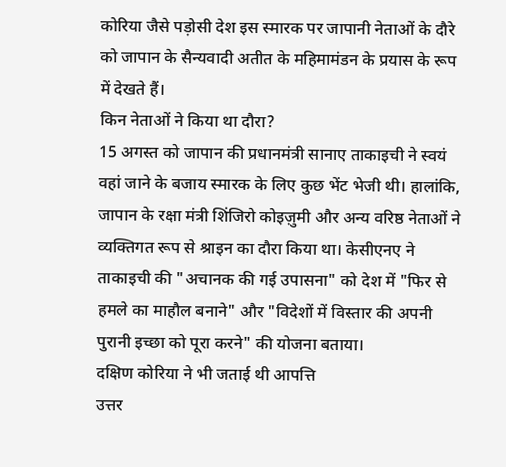कोरिया जैसे पड़ोसी देश इस स्मारक पर जापानी नेताओं के दौरे को जापान के सैन्यवादी अतीत के महिमामंडन के प्रयास के रूप में देखते हैं।
किन नेताओं ने किया था दौरा?
15 अगस्त को जापान की प्रधानमंत्री सानाए ताकाइची ने स्वयं वहां जाने के बजाय स्मारक के लिए कुछ भेंट भेजी थी। हालांकि, जापान के रक्षा मंत्री शिंजिरो कोइज़ुमी और अन्य वरिष्ठ नेताओं ने व्यक्तिगत रूप से श्राइन का दौरा किया था। केसीएनए ने ताकाइची की "अचानक की गई उपासना" को देश में "फिर से हमले का माहौल बनाने" और "विदेशों में विस्तार की अपनी पुरानी इच्छा को पूरा करने" की योजना बताया।
दक्षिण कोरिया ने भी जताई थी आपत्ति
उत्तर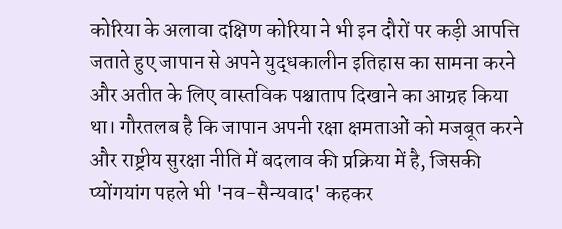कोरिया के अलावा दक्षिण कोरिया ने भी इन दौरों पर कड़ी आपत्ति जताते हुए जापान से अपने युद्धकालीन इतिहास का सामना करने और अतीत के लिए वास्तविक पश्चाताप दिखाने का आग्रह किया था। गौरतलब है कि जापान अपनी रक्षा क्षमताओं को मजबूत करने और राष्ट्रीय सुरक्षा नीति में बदलाव की प्रक्रिया में है, जिसकी प्योंगयांग पहले भी 'नव-सैन्यवाद' कहकर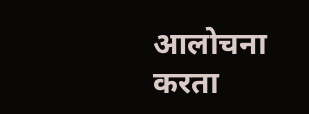आलोचना करता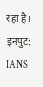रहा है।
इनपुट: IANS